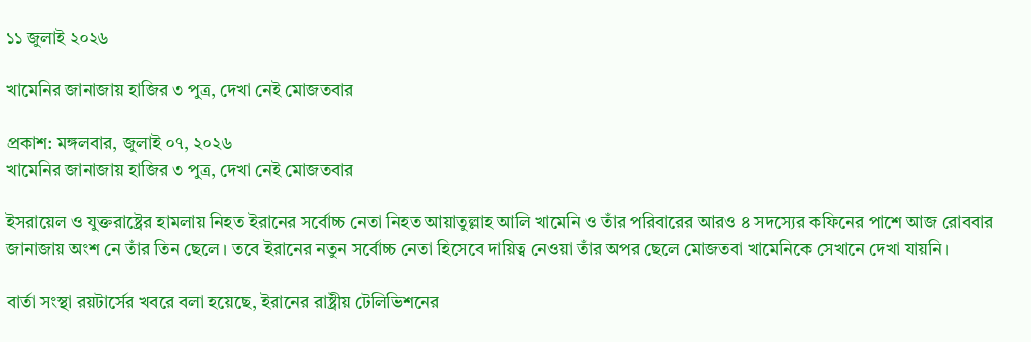১১ জুলাই ২০২৬

খামেনির জানাজায় হাজির ৩ পুত্র, দেখা নেই মোজতবার

প্রকাশ: মঙ্গলবার, জুলাই ০৭, ২০২৬
খামেনির জানাজায় হাজির ৩ পুত্র, দেখা নেই মোজতবার

ইসরায়েল ও যুক্তরাষ্ট্রের হামলায় নিহত ইরানের সর্বোচ্চ নেতা নিহত আয়াতুল্লাহ আলি খামেনি ও তাঁর পরিবারের আরও ৪ সদস্যের কফিনের পাশে আজ রোববার জানাজায় অংশ নে তাঁর তিন ছেলে। তবে ইরানের নতুন সর্বোচ্চ নেতা হিসেবে দায়িত্ব নেওয়া তাঁর অপর ছেলে মোজতবা খামেনিকে সেখানে দেখা যায়নি।

বার্তা সংস্থা রয়টার্সের খবরে বলা হয়েছে, ইরানের রাষ্ট্রীয় টেলিভিশনের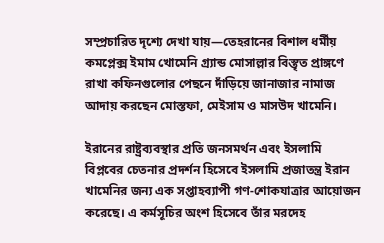সম্প্রচারিত দৃশ্যে দেখা যায়—তেহরানের বিশাল ধর্মীয় কমপ্লেক্স ইমাম খোমেনি গ্র্যান্ড মোসাল্লার বিস্তৃত প্রাঙ্গণে রাখা কফিনগুলোর পেছনে দাঁড়িয়ে জানাজার নামাজ আদায় করছেন মোস্তফা, মেইসাম ও মাসউদ খামেনি।

ইরানের রাষ্ট্রব্যবস্থার প্রতি জনসমর্থন এবং ইসলামি বিপ্লবের চেতনার প্রদর্শন হিসেবে ইসলামি প্রজাতন্ত্র ইরান খামেনির জন্য এক সপ্তাহব্যাপী গণ-শোকযাত্রার আয়োজন করেছে। এ কর্মসূচির অংশ হিসেবে তাঁর মরদেহ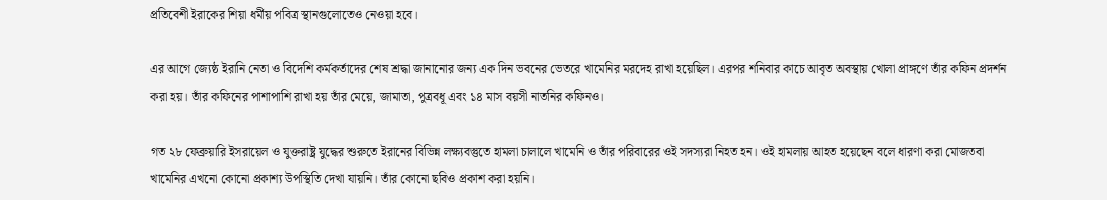প্রতিবেশী ইরাকের শিয়া ধর্মীয় পবিত্র স্থানগুলোতেও নেওয়া হবে।

এর আগে জ্যেষ্ঠ ইরানি নেতা ও বিদেশি কর্মকর্তাদের শেষ শ্রদ্ধা জানানোর জন্য এক দিন ভবনের ভেতরে খামেনির মরদেহ রাখা হয়েছিল। এরপর শনিবার কাচে আবৃত অবস্থায় খোলা প্রাঙ্গণে তাঁর কফিন প্রদর্শন করা হয়। তাঁর কফিনের পাশাপাশি রাখা হয় তাঁর মেয়ে, জামাতা, পুত্রবধূ এবং ১৪ মাস বয়সী নাতনির কফিনও।

গত ২৮ ফেব্রুয়ারি ইসরায়েল ও যুক্তরাষ্ট্র যুদ্ধের শুরুতে ইরানের বিভিন্ন লক্ষ্যবস্তুতে হামলা চালালে খামেনি ও তাঁর পরিবারের ওই সদস্যরা নিহত হন। ওই হামলায় আহত হয়েছেন বলে ধারণা করা মোজতবা খামেনির এখনো কোনো প্রকাশ্য উপস্থিতি দেখা যায়নি। তাঁর কোনো ছবিও প্রকাশ করা হয়নি।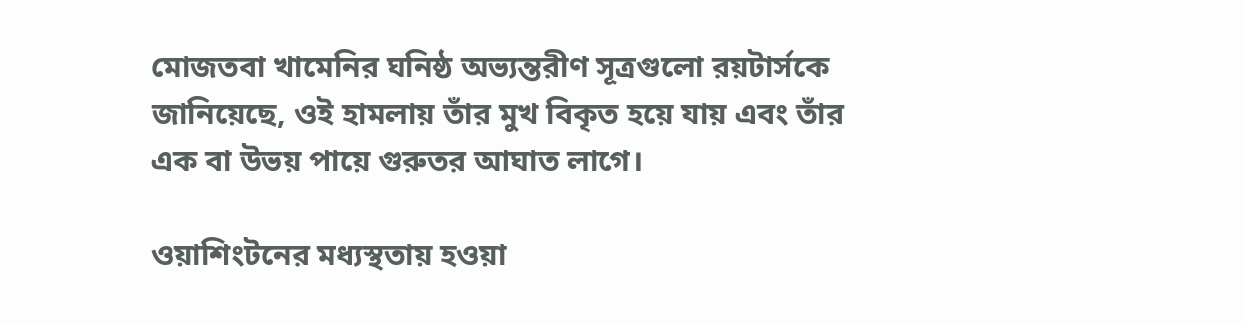মোজতবা খামেনির ঘনিষ্ঠ অভ্যন্তরীণ সূত্রগুলো রয়টার্সকে জানিয়েছে, ওই হামলায় তাঁর মুখ বিকৃত হয়ে যায় এবং তাঁর এক বা উভয় পায়ে গুরুতর আঘাত লাগে।

ওয়াশিংটনের মধ্যস্থতায় হওয়া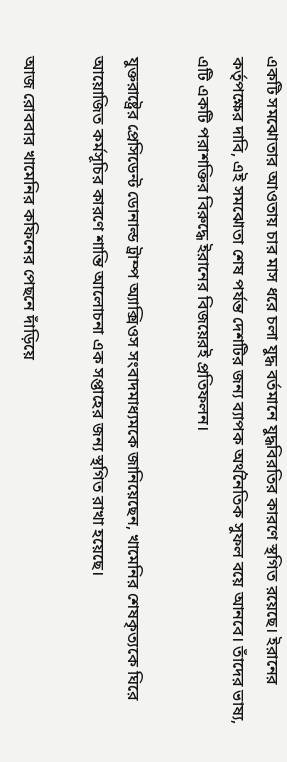একটি সমঝোতার আওতায় চার মাস ধরে চলা যুদ্ধ বর্তমানে যুদ্ধবিরতির কারণে স্থগিত রয়েছে। ইরানের কর্তৃপক্ষের দাবি, এই সমঝোতা শেষ পর্যন্ত দেশটির জন্য ব্যাপক অর্থনৈতিক সুফল বয়ে আনবে। তাঁদের ভাষ্য, এটি একটি পরাশক্তির বিরুদ্ধে ইরানের বিজয়েরই প্রতিফলন।

যুক্তরাষ্ট্রের প্রেসিডেন্ট ডোনাল্ড ট্রাম্প অ্যাক্সিওস সংবাদমাধ্যমকে জানিয়েছেন, খামেনির শেষকৃত্যকে ঘিরে আয়োজিত কর্মসূচির কারণে শান্তি আলোচনা এক সপ্তাহের জন্য স্থগিত রাখা হয়েছে।

আজ রোববার খামেনির কফিনের পেছনে দাঁড়িয়ে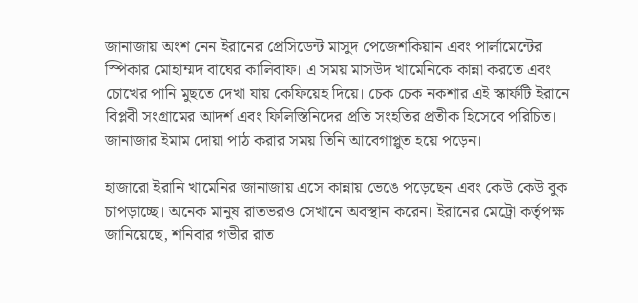জানাজায় অংশ নেন ইরানের প্রেসিডেন্ট মাসুদ পেজেশকিয়ান এবং পার্লামেন্টের স্পিকার মোহাম্মদ বাঘের কালিবাফ। এ সময় মাসউদ খামেনিকে কান্না করতে এবং চোখের পানি মুছতে দেখা যায় কেফিয়েহ দিয়ে। চেক চেক নকশার এই স্কার্ফটি ইরানে বিপ্লবী সংগ্রামের আদর্শ এবং ফিলিস্তিনিদের প্রতি সংহতির প্রতীক হিসেবে পরিচিত। জানাজার ইমাম দোয়া পাঠ করার সময় তিনি আবেগাপ্লুত হয়ে পড়েন।

হাজারো ইরানি খামেনির জানাজায় এসে কান্নায় ভেঙে পড়েছেন এবং কেউ কেউ বুক চাপড়াচ্ছে। অনেক মানুষ রাতভরও সেখানে অবস্থান করেন। ইরানের মেট্রো কর্তৃপক্ষ জানিয়েছে, শনিবার গভীর রাত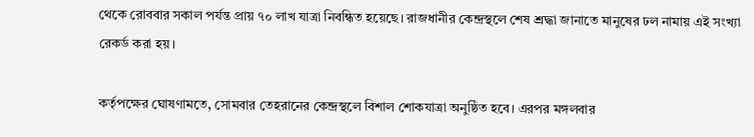থেকে রোববার সকাল পর্যন্ত প্রায় ৭০ লাখ যাত্রা নিবন্ধিত হয়েছে। রাজধানীর কেন্দ্রস্থলে শেষ শ্রদ্ধা জানাতে মানুষের ঢল নামায় এই সংখ্যা রেকর্ড করা হয়।

কর্তৃপক্ষের ঘোষণামতে, সোমবার তেহরানের কেন্দ্রস্থলে বিশাল শোকযাত্রা অনুষ্ঠিত হবে। এরপর মঙ্গলবার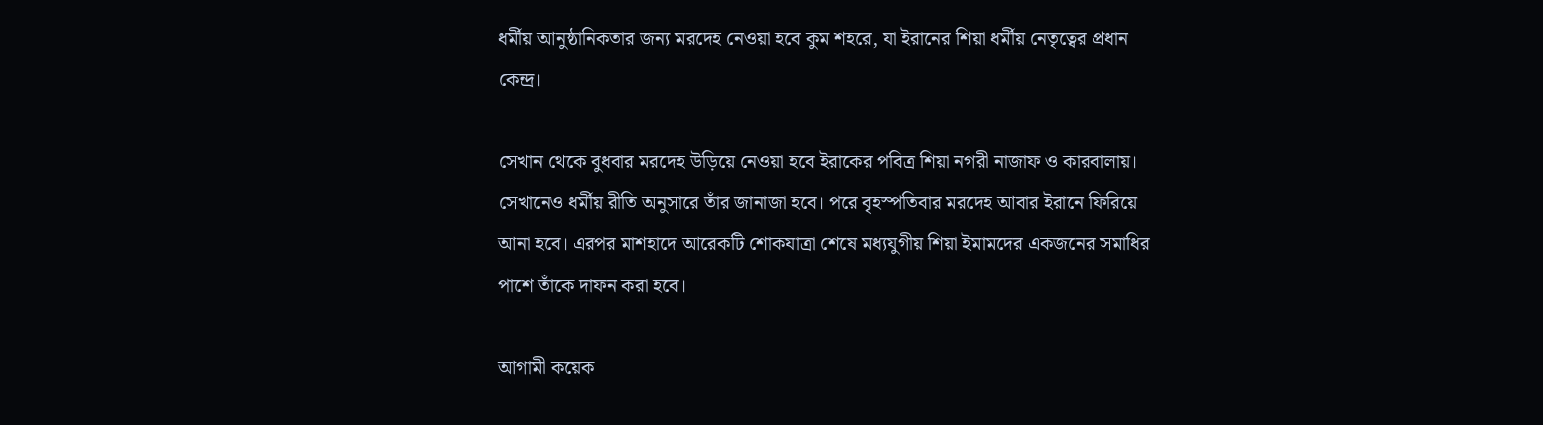ধর্মীয় আনুষ্ঠানিকতার জন্য মরদেহ নেওয়া হবে কুম শহরে, যা ইরানের শিয়া ধর্মীয় নেতৃত্বের প্রধান কেন্দ্র।

সেখান থেকে বুধবার মরদেহ উড়িয়ে নেওয়া হবে ইরাকের পবিত্র শিয়া নগরী নাজাফ ও কারবালায়। সেখানেও ধর্মীয় রীতি অনুসারে তাঁর জানাজা হবে। পরে বৃহস্পতিবার মরদেহ আবার ইরানে ফিরিয়ে আনা হবে। এরপর মাশহাদে আরেকটি শোকযাত্রা শেষে মধ্যযুগীয় শিয়া ইমামদের একজনের সমাধির পাশে তাঁকে দাফন করা হবে।

আগামী কয়েক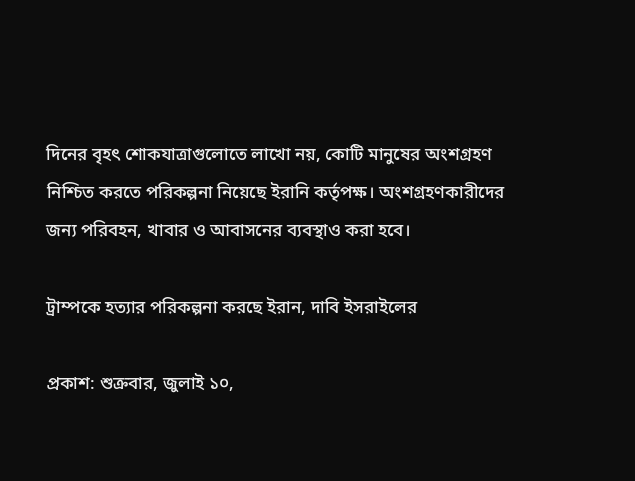দিনের বৃহৎ শোকযাত্রাগুলোতে লাখো নয়, কোটি মানুষের অংশগ্রহণ নিশ্চিত করতে পরিকল্পনা নিয়েছে ইরানি কর্তৃপক্ষ। অংশগ্রহণকারীদের জন্য পরিবহন, খাবার ও আবাসনের ব্যবস্থাও করা হবে।

ট্রাম্পকে হত্যার পরিকল্পনা করছে ইরান, দাবি ইসরাইলের

প্রকাশ: শুক্রবার, জুলাই ১০,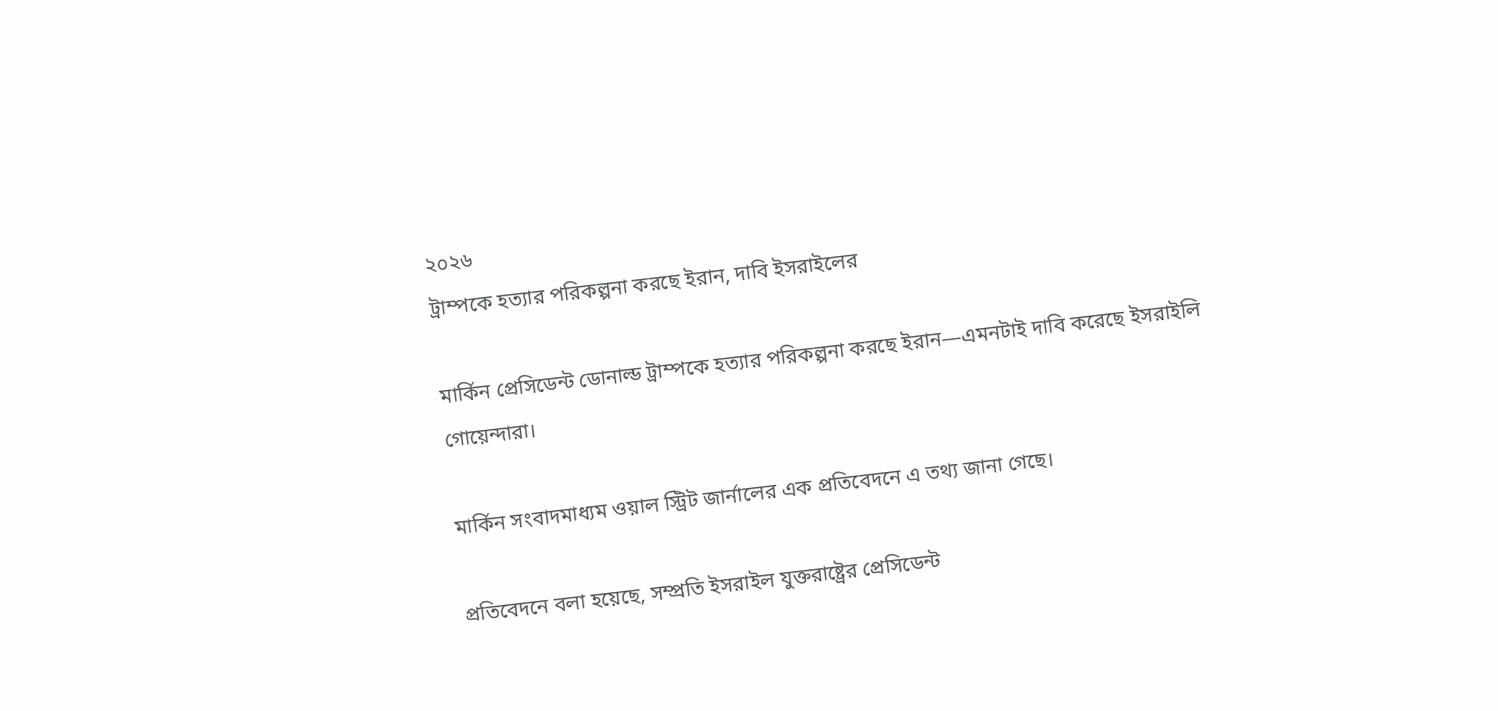২০২৬
ট্রাম্পকে হত্যার পরিকল্পনা করছে ইরান, দাবি ইসরাইলের

মার্কিন প্রেসিডেন্ট ডোনাল্ড ট্রাম্পকে হত্যার পরিকল্পনা করছে ইরান—এমনটাই দাবি করেছে ইসরাইলি গোয়েন্দারা।

মার্কিন সংবাদমাধ্যম ওয়াল স্ট্রিট জার্নালের এক প্রতিবেদনে এ তথ্য জানা গেছে।

প্রতিবেদনে বলা হয়েছে, সম্প্রতি ইসরাইল যুক্তরাষ্ট্রের প্রেসিডেন্ট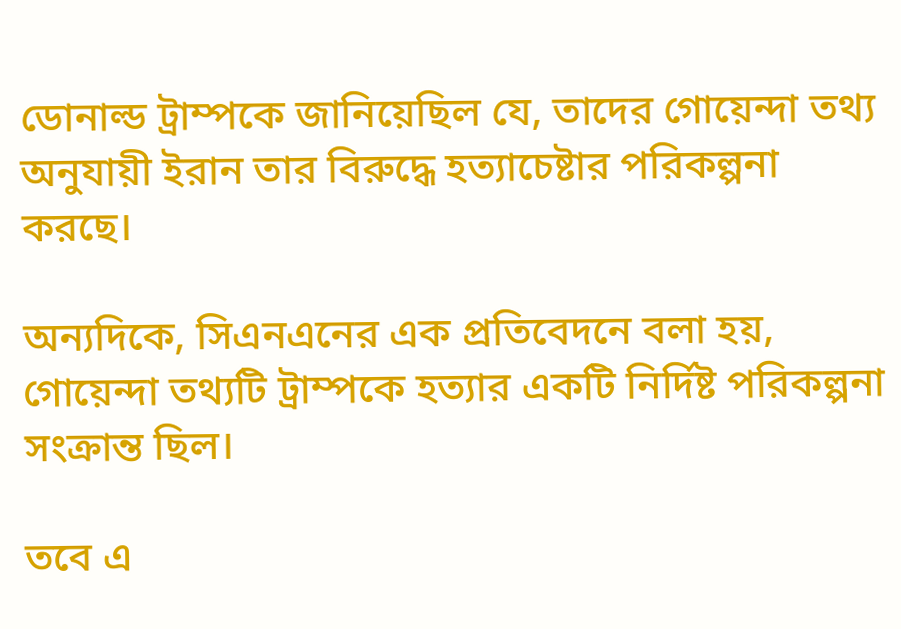ডোনাল্ড ট্রাম্পকে জানিয়েছিল যে, তাদের গোয়েন্দা তথ্য অনুযায়ী ইরান তার বিরুদ্ধে হত্যাচেষ্টার পরিকল্পনা করছে।

অন্যদিকে, সিএনএনের এক প্রতিবেদনে বলা হয়, গোয়েন্দা তথ্যটি ট্রাম্পকে হত্যার একটি নির্দিষ্ট পরিকল্পনা সংক্রান্ত ছিল।

তবে এ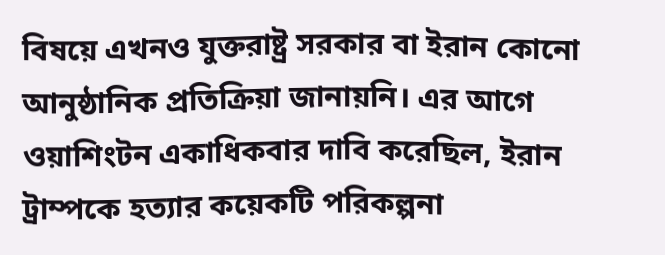বিষয়ে এখনও যুক্তরাষ্ট্র সরকার বা ইরান কোনো আনুষ্ঠানিক প্রতিক্রিয়া জানায়নি। এর আগে ওয়াশিংটন একাধিকবার দাবি করেছিল, ইরান ট্রাম্পকে হত্যার কয়েকটি পরিকল্পনা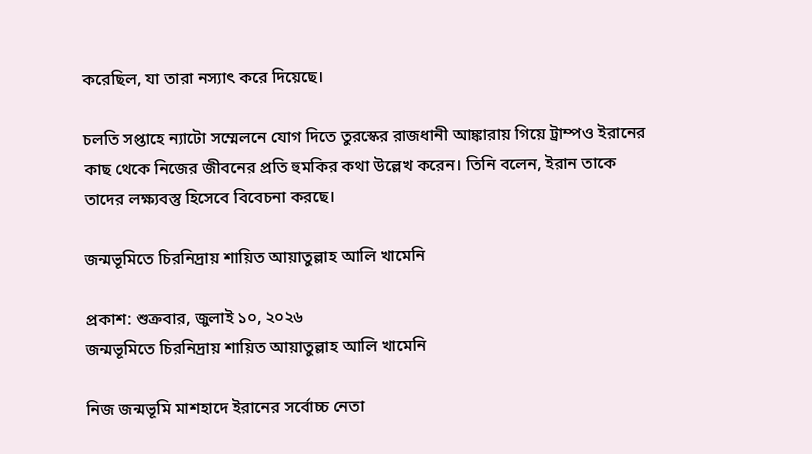করেছিল, যা তারা নস্যাৎ করে দিয়েছে।

চলতি সপ্তাহে ন্যাটো সম্মেলনে যোগ দিতে তুরস্কের রাজধানী আঙ্কারায় গিয়ে ট্রাম্পও ইরানের কাছ থেকে নিজের জীবনের প্রতি হুমকির কথা উল্লেখ করেন। তিনি বলেন, ইরান তাকে তাদের লক্ষ্যবস্তু হিসেবে বিবেচনা করছে।

জন্মভূমিতে চিরনিদ্রায় শায়িত আয়াতুল্লাহ আলি খামেনি

প্রকাশ: শুক্রবার, জুলাই ১০, ২০২৬
জন্মভূমিতে চিরনিদ্রায় শায়িত আয়াতুল্লাহ আলি খামেনি

নিজ জন্মভূমি মাশহাদে ইরানের সর্বোচ্চ নেতা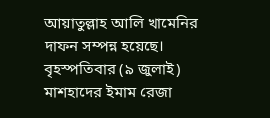আয়াতুল্লাহ আলি খামেনির দাফন সম্পন্ন হয়েছে। বৃহস্পতিবার (৯ জুলাই) মাশহাদের ইমাম রেজা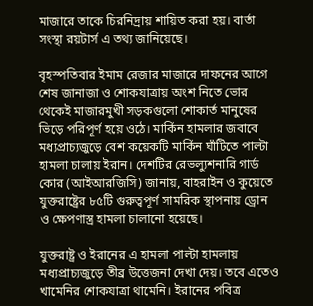মাজারে তাকে চিরনিদ্রায় শায়িত করা হয়। বার্তা সংস্থা রয়টার্স এ তথ্য জানিয়েছে।

বৃহস্পতিবার ইমাম রেজার মাজারে দাফনের আগে শেষ জানাজা ও শোকযাত্রায় অংশ নিতে ভোর থেকেই মাজারমুখী সড়কগুলো শোকার্ত মানুষের ভিড়ে পরিপূর্ণ হয়ে ওঠে। মার্কিন হামলার জবাবে মধ্যপ্রাচ্যজুড়ে বেশ কয়েকটি মার্কিন ঘাঁটিতে পাল্টা হামলা চালায় ইরান। দেশটির রেভল্যুশনারি গার্ড কোর (আইআরজিসি) জানায়, বাহরাইন ও কুয়েতে যুক্তরাষ্ট্রের ৮৫টি গুরুত্বপূর্ণ সামরিক স্থাপনায় ড্রোন ও ক্ষেপণাস্ত্র হামলা চালানো হয়েছে।

যুক্তরাষ্ট্র ও ইরানের এ হামলা পাল্টা হামলায় মধ্যপ্রাচ্যজুড়ে তীব্র উত্তেজনা দেখা দেয়। তবে এতেও খামেনির শোকযাত্রা থামেনি। ইরানের পবিত্র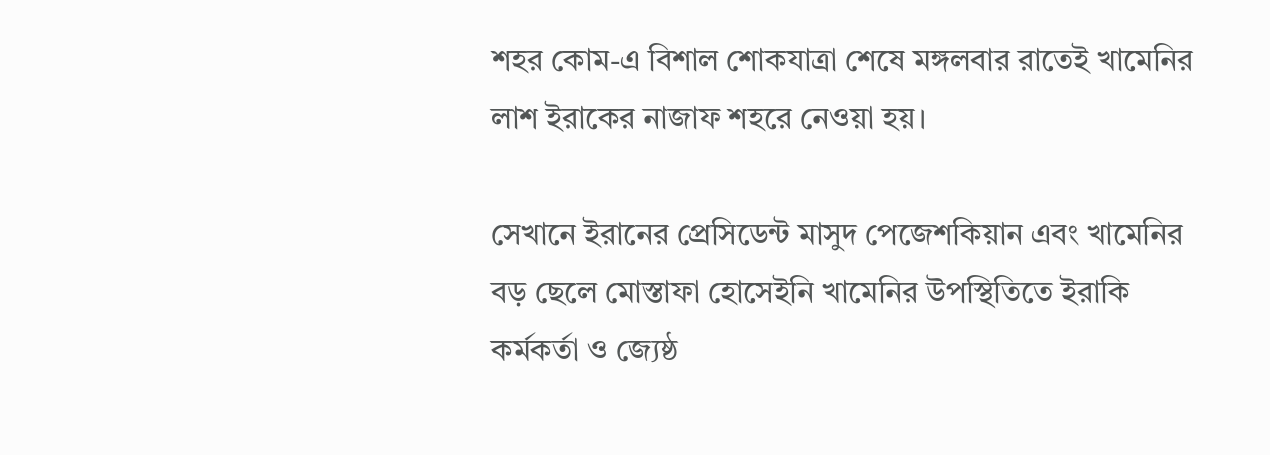শহর কোম-এ বিশাল শোকযাত্রা শেষে মঙ্গলবার রাতেই খামেনির লাশ ইরাকের নাজাফ শহরে নেওয়া হয়।

সেখানে ইরানের প্রেসিডেন্ট মাসুদ পেজেশকিয়ান এবং খামেনির বড় ছেলে মোস্তাফা হোসেইনি খামেনির উপস্থিতিতে ইরাকি কর্মকর্তা ও জ্যেষ্ঠ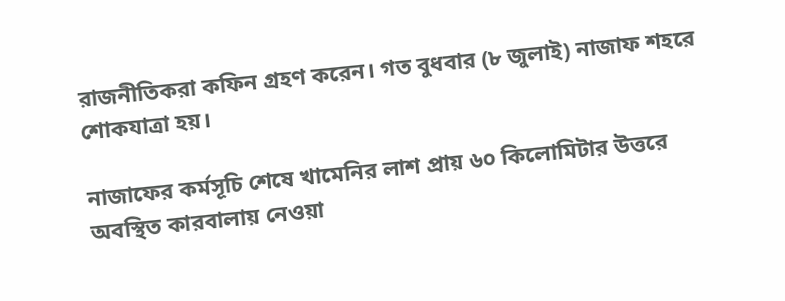রাজনীতিকরা কফিন গ্রহণ করেন। গত বুধবার (৮ জুলাই) নাজাফ শহরে শোকযাত্রা হয়।

নাজাফের কর্মসূচি শেষে খামেনির লাশ প্রায় ৬০ কিলোমিটার উত্তরে অবস্থিত কারবালায় নেওয়া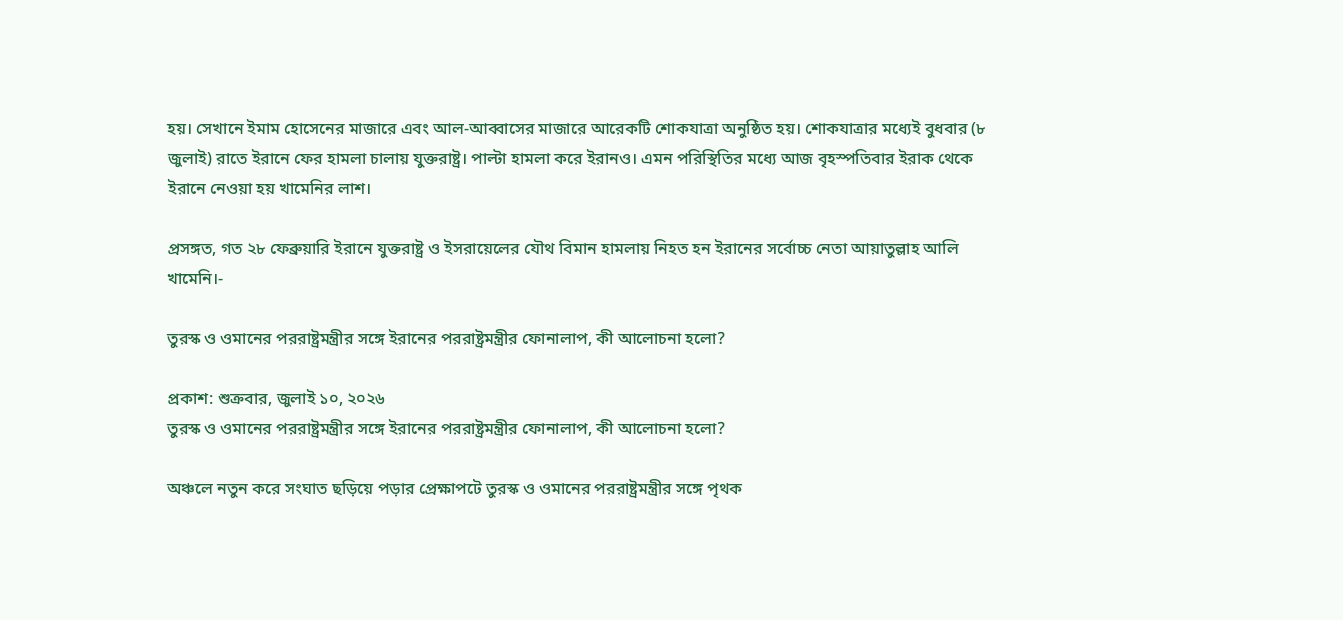হয়। সেখানে ইমাম হোসেনের মাজারে এবং আল-আব্বাসের মাজারে আরেকটি শোকযাত্রা অনুষ্ঠিত হয়। শোকযাত্রার মধ্যেই বুধবার (৮ জুলাই) রাতে ইরানে ফের হামলা চালায় যুক্তরাষ্ট্র। পাল্টা হামলা করে ইরানও। এমন পরিস্থিতির মধ্যে আজ বৃহস্পতিবার ইরাক থেকে ইরানে নেওয়া হয় খামেনির লাশ।

প্রসঙ্গত, গত ২৮ ফেব্রুয়ারি ইরানে যুক্তরাষ্ট্র ও ইসরায়েলের যৌথ বিমান হামলায় নিহত হন ইরানের সর্বোচ্চ নেতা আয়াতুল্লাহ আলি খামেনি।-

তুরস্ক ও ওমানের পররাষ্ট্রমন্ত্রীর সঙ্গে ইরানের পররাষ্ট্রমন্ত্রীর ফোনালাপ, কী আলোচনা হলো?

প্রকাশ: শুক্রবার, জুলাই ১০, ২০২৬
তুরস্ক ও ওমানের পররাষ্ট্রমন্ত্রীর সঙ্গে ইরানের পররাষ্ট্রমন্ত্রীর ফোনালাপ, কী আলোচনা হলো?

অঞ্চলে নতুন করে সংঘাত ছড়িয়ে পড়ার প্রেক্ষাপটে তুরস্ক ও ওমানের পররাষ্ট্রমন্ত্রীর সঙ্গে পৃথক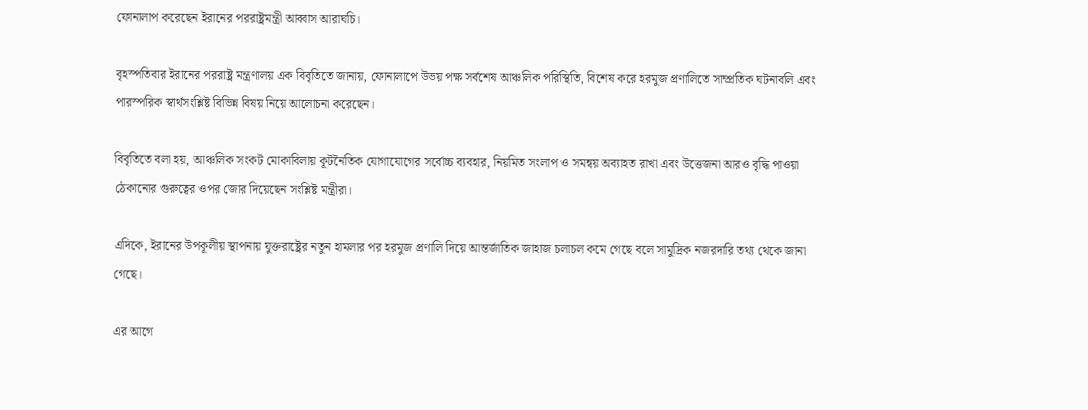ফোনালাপ করেছেন ইরানের পররাষ্ট্রমন্ত্রী আব্বাস আরাঘচি।

বৃহস্পতিবার ইরানের পররাষ্ট্র মন্ত্রণালয় এক বিবৃতিতে জানায়, ফোনালাপে উভয় পক্ষ সর্বশেষ আঞ্চলিক পরিস্থিতি, বিশেষ করে হরমুজ প্রণালিতে সাম্প্রতিক ঘটনাবলি এবং পারস্পরিক স্বার্থসংশ্লিষ্ট বিভিন্ন বিষয় নিয়ে আলোচনা করেছেন।

বিবৃতিতে বলা হয়, আঞ্চলিক সংকট মোকাবিলায় কূটনৈতিক যোগাযোগের সর্বোচ্চ ব্যবহার, নিয়মিত সংলাপ ও সমন্বয় অব্যাহত রাখা এবং উত্তেজনা আরও বৃদ্ধি পাওয়া ঠেকানোর গুরুত্বের ওপর জোর দিয়েছেন সংশ্লিষ্ট মন্ত্রীরা।

এদিকে, ইরানের উপকূলীয় স্থাপনায় যুক্তরাষ্ট্রের নতুন হামলার পর হরমুজ প্রণালি দিয়ে আন্তর্জাতিক জাহাজ চলাচল কমে গেছে বলে সামুদ্রিক নজরদারি তথ্য থেকে জানা গেছে।

এর আগে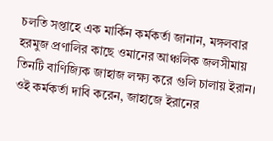চলতি সপ্তাহে এক মার্কিন কর্মকর্তা জানান, মঙ্গলবার হরমুজ প্রণালির কাছে ওমানের আঞ্চলিক জলসীমায় তিনটি বাণিজ্যিক জাহাজ লক্ষ্য করে গুলি চালায় ইরান। ওই কর্মকর্তা দাবি করেন, জাহাজে ইরানের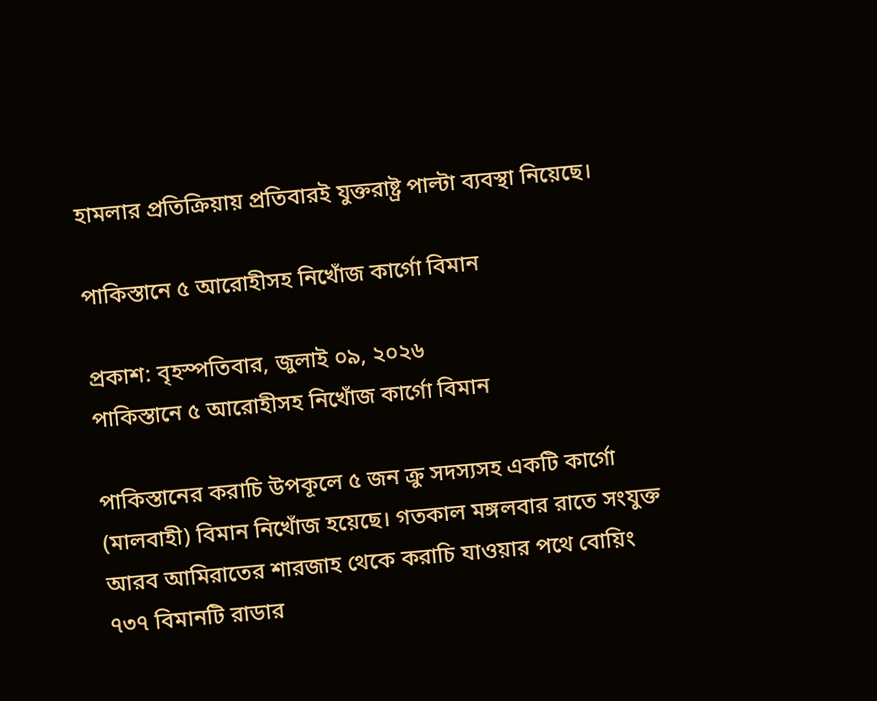হামলার প্রতিক্রিয়ায় প্রতিবারই যুক্তরাষ্ট্র পাল্টা ব্যবস্থা নিয়েছে।

পাকিস্তানে ৫ আরোহীসহ নিখোঁজ কার্গো বিমান

প্রকাশ: বৃহস্পতিবার, জুলাই ০৯, ২০২৬
পাকিস্তানে ৫ আরোহীসহ নিখোঁজ কার্গো বিমান

পাকিস্তানের করাচি উপকূলে ৫ জন ক্রু সদস্যসহ একটি কার্গো (মালবাহী) বিমান নিখোঁজ হয়েছে। গতকাল মঙ্গলবার রাতে সংযুক্ত আরব আমিরাতের শারজাহ থেকে করাচি যাওয়ার পথে বোয়িং ৭৩৭ বিমানটি রাডার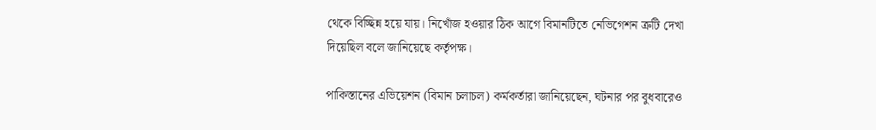থেকে বিচ্ছিন্ন হয়ে যায়। নিখোঁজ হওয়ার ঠিক আগে বিমানটিতে নেভিগেশন ত্রুটি দেখা দিয়েছিল বলে জানিয়েছে কর্তৃপক্ষ।

পাকিস্তানের এভিয়েশন (বিমান চলাচল) কর্মকর্তারা জানিয়েছেন, ঘটনার পর বুধবারেও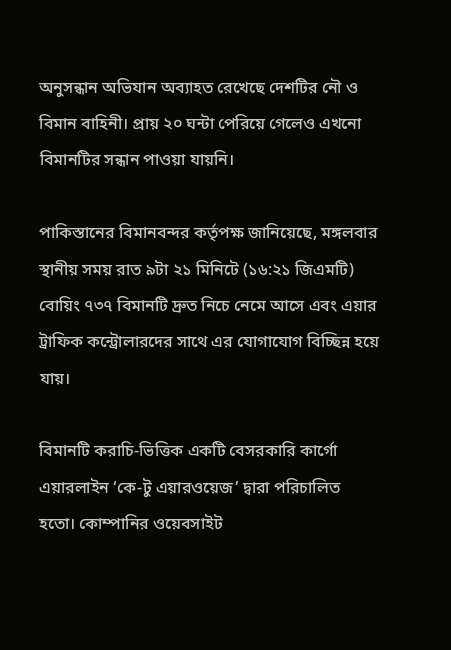অনুসন্ধান অভিযান অব্যাহত রেখেছে দেশটির নৌ ও বিমান বাহিনী। প্রায় ২০ ঘন্টা পেরিয়ে গেলেও এখনো বিমানটির সন্ধান পাওয়া যায়নি।

পাকিস্তানের বিমানবন্দর কর্তৃপক্ষ জানিয়েছে, মঙ্গলবার স্থানীয় সময় রাত ৯টা ২১ মিনিটে (১৬:২১ জিএমটি) বোয়িং ৭৩৭ বিমানটি দ্রুত নিচে নেমে আসে এবং এয়ার ট্রাফিক কন্ট্রোলারদের সাথে এর যোগাযোগ বিচ্ছিন্ন হয়ে যায়।

বিমানটি করাচি-ভিত্তিক একটি বেসরকারি কার্গো এয়ারলাইন ‘কে-টু এয়ারওয়েজ’ দ্বারা পরিচালিত হতো। কোম্পানির ওয়েবসাইট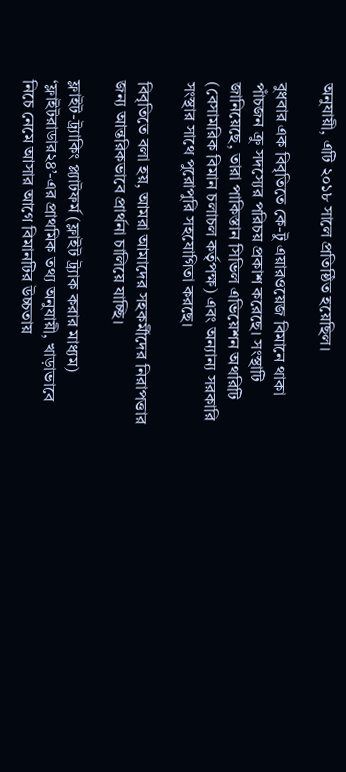অনুযায়ী, এটি ২০১৮ সালে প্রতিষ্ঠিত হয়েছিল।

বুধবার এক বিবৃতিতে কে-টু এয়ারওয়েজ বিমানে থাকা পাঁচজন ক্রু সদস্যের পরিচয় প্রকাশ করেছে। সংস্থাটি জানিয়েছে, তারা পাকিস্তান সিভিল এভিয়েশন অথরিটি (বেসামরিক বিমান চলাচল কর্তৃপক্ষ) এবং অন্যান্য সরকারি সংস্থার সাথে পুরোপুরি সহযোগিতা করছে।

বিবৃতিতে বলা হয়, আমরা আমাদের সহকর্মীদের নিরাপত্তার জন্য আন্তরিকভাবে প্রার্থনা চালিয়ে যাচ্ছি।

ফ্লাইট-ট্র্যাকিং প্ল্যাটফর্ম (ফ্লাইট ট্র্যাক করার মাধ্যম) ‘ফ্লাইটরাডার২৪’-এর প্রাথমিক তথ্য অনুযায়ী, খাড়াভাবে নিচে নেমে আসার আগে বিমানটির উচ্চতায়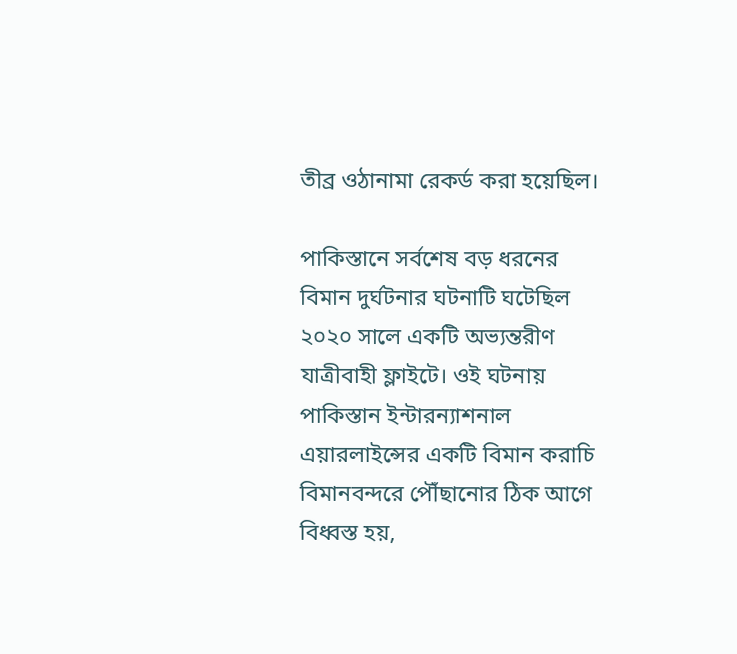তীব্র ওঠানামা রেকর্ড করা হয়েছিল।

পাকিস্তানে সর্বশেষ বড় ধরনের বিমান দুর্ঘটনার ঘটনাটি ঘটেছিল ২০২০ সালে একটি অভ্যন্তরীণ যাত্রীবাহী ফ্লাইটে। ওই ঘটনায় পাকিস্তান ইন্টারন্যাশনাল এয়ারলাইন্সের একটি বিমান করাচি বিমানবন্দরে পৌঁছানোর ঠিক আগে বিধ্বস্ত হয়,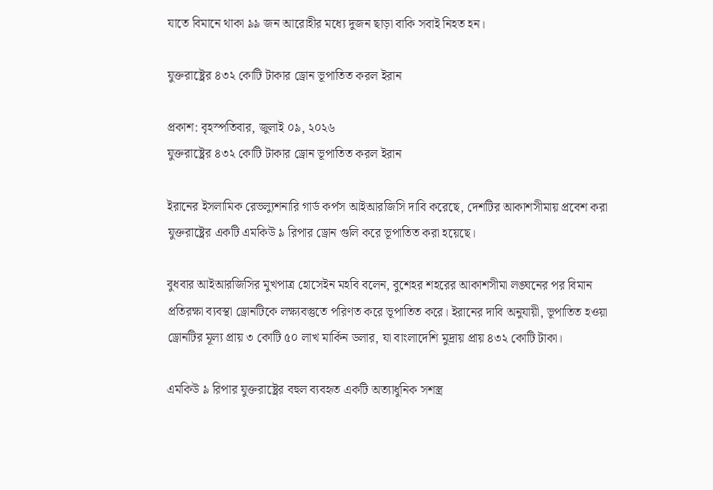যাতে বিমানে থাকা ৯৯ জন আরোহীর মধ্যে দুজন ছাড়া বাকি সবাই নিহত হন।

যুক্তরাষ্ট্রের ৪৩২ কোটি টাকার ড্রোন ভূপাতিত করল ইরান

প্রকাশ: বৃহস্পতিবার, জুলাই ০৯, ২০২৬
যুক্তরাষ্ট্রের ৪৩২ কোটি টাকার ড্রোন ভূপাতিত করল ইরান

ইরানের ইসলামিক রেভল্যুশনারি গার্ড কর্পস আইআরজিসি দাবি করেছে, দেশটির আকাশসীমায় প্রবেশ করা যুক্তরাষ্ট্রের একটি এমকিউ ৯ রিপার ড্রোন গুলি করে ভূপাতিত করা হয়েছে।

বুধবার আইআরজিসির মুখপাত্র হোসেইন মহবি বলেন, বুশেহর শহরের আকাশসীমা লঙ্ঘনের পর বিমান প্রতিরক্ষা ব্যবস্থা ড্রোনটিকে লক্ষ্যবস্তুতে পরিণত করে ভূপাতিত করে। ইরানের দাবি অনুযায়ী, ভূপাতিত হওয়া ড্রোনটির মূল্য প্রায় ৩ কোটি ৫০ লাখ মার্কিন ডলার, যা বাংলাদেশি মুদ্রায় প্রায় ৪৩২ কোটি টাকা।

এমকিউ ৯ রিপার যুক্তরাষ্ট্রের বহুল ব্যবহৃত একটি অত্যাধুনিক সশস্ত্র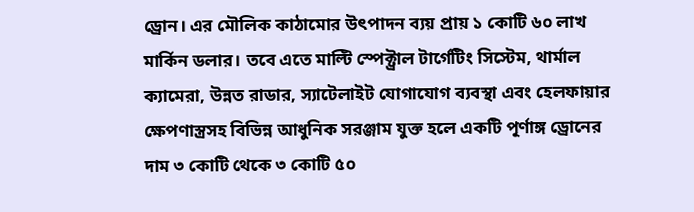ড্রোন। এর মৌলিক কাঠামোর উৎপাদন ব্যয় প্রায় ১ কোটি ৬০ লাখ মার্কিন ডলার। তবে এতে মাল্টি স্পেক্ট্রাল টার্গেটিং সিস্টেম, থার্মাল ক্যামেরা, উন্নত রাডার, স্যাটেলাইট যোগাযোগ ব্যবস্থা এবং হেলফায়ার ক্ষেপণাস্ত্রসহ বিভিন্ন আধুনিক সরঞ্জাম যুক্ত হলে একটি পূর্ণাঙ্গ ড্রোনের দাম ৩ কোটি থেকে ৩ কোটি ৫০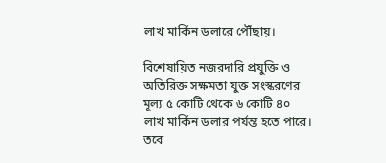লাখ মার্কিন ডলারে পৌঁছায়।

বিশেষায়িত নজরদারি প্রযুক্তি ও অতিরিক্ত সক্ষমতা যুক্ত সংস্করণের মূল্য ৫ কোটি থেকে ৬ কোটি ৪০ লাখ মার্কিন ডলার পর্যন্ত হতে পারে। তবে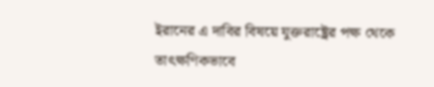ইরানের এ দাবির বিষয়ে যুক্তরাষ্ট্রের পক্ষ থেকে তাৎক্ষণিকভাবে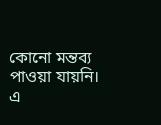কোনো মন্তব্য পাওয়া যায়নি। এ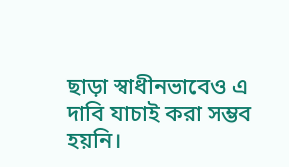ছাড়া স্বাধীনভাবেও এ দাবি যাচাই করা সম্ভব হয়নি।